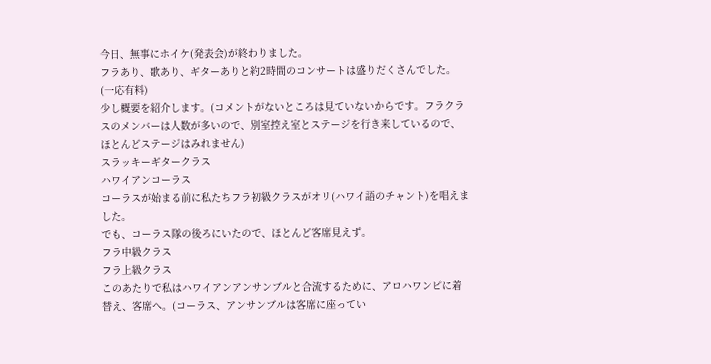今日、無事にホイケ(発表会)が終わりました。
フラあり、歌あり、ギターありと約2時間のコンサートは盛りだくさんでした。(一応有料)
少し概要を紹介します。(コメントがないところは見ていないからです。フラクラスのメンバーは人数が多いので、別室控え室とステージを行き来しているので、ほとんどステージはみれません)
スラッキーギタークラス
ハワイアンコーラス
コーラスが始まる前に私たちフラ初級クラスがオリ(ハワイ語のチャント)を唱えました。
でも、コーラス隊の後ろにいたので、ほとんど客席見えず。
フラ中級クラス
フラ上級クラス
このあたりで私はハワイアンアンサンブルと合流するために、アロハワンピに着替え、客席へ。(コーラス、アンサンブルは客席に座ってい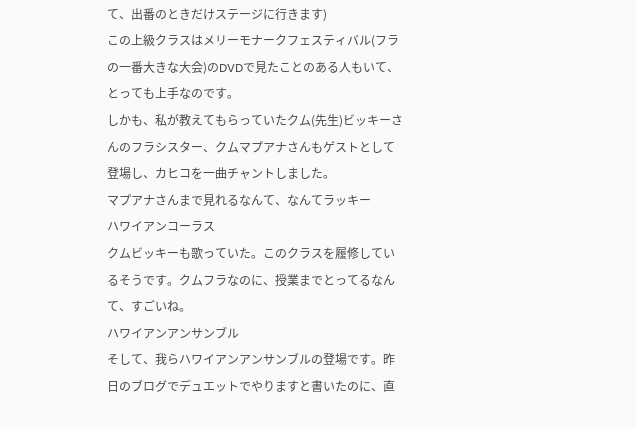て、出番のときだけステージに行きます)
この上級クラスはメリーモナークフェスティバル(フラの一番大きな大会)のDVDで見たことのある人もいて、とっても上手なのです。
しかも、私が教えてもらっていたクム(先生)ビッキーさんのフラシスター、クムマプアナさんもゲストとして登場し、カヒコを一曲チャントしました。
マプアナさんまで見れるなんて、なんてラッキー
ハワイアンコーラス
クムビッキーも歌っていた。このクラスを履修しているそうです。クムフラなのに、授業までとってるなんて、すごいね。
ハワイアンアンサンブル
そして、我らハワイアンアンサンブルの登場です。昨日のブログでデュエットでやりますと書いたのに、直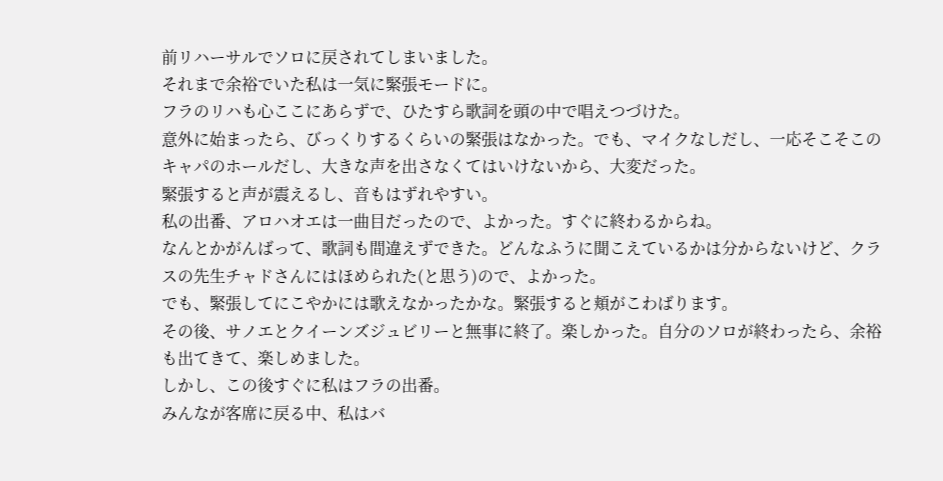前リハーサルでソロに戻されてしまいました。
それまで余裕でいた私は一気に緊張モードに。
フラのリハも心ここにあらずで、ひたすら歌詞を頭の中で唱えつづけた。
意外に始まったら、びっくりするくらいの緊張はなかった。でも、マイクなしだし、一応そこそこのキャパのホールだし、大きな声を出さなくてはいけないから、大変だった。
緊張すると声が震えるし、音もはずれやすい。
私の出番、アロハオエは一曲目だったので、よかった。すぐに終わるからね。
なんとかがんばって、歌詞も間違えずできた。どんなふうに聞こえているかは分からないけど、クラスの先生チャドさんにはほめられた(と思う)ので、よかった。
でも、緊張してにこやかには歌えなかったかな。緊張すると頬がこわばります。
その後、サノエとクイーンズジュビリーと無事に終了。楽しかった。自分のソロが終わったら、余裕も出てきて、楽しめました。
しかし、この後すぐに私はフラの出番。
みんなが客席に戻る中、私はバ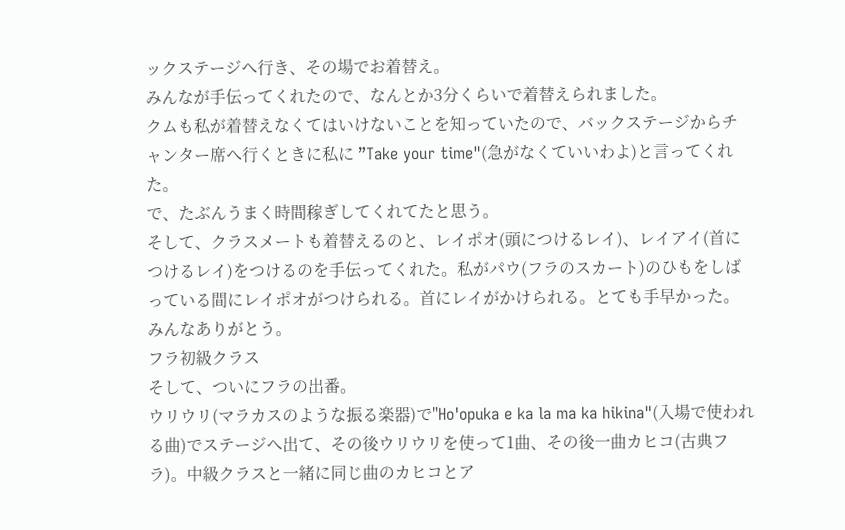ックステージへ行き、その場でお着替え。
みんなが手伝ってくれたので、なんとか3分くらいで着替えられました。
クムも私が着替えなくてはいけないことを知っていたので、バックステージからチャンター席へ行くときに私に ”Take your time"(急がなくていいわよ)と言ってくれた。
で、たぶんうまく時間稼ぎしてくれてたと思う。
そして、クラスメートも着替えるのと、レイポオ(頭につけるレイ)、レイアイ(首につけるレイ)をつけるのを手伝ってくれた。私がパウ(フラのスカート)のひもをしばっている間にレイポオがつけられる。首にレイがかけられる。とても手早かった。
みんなありがとう。
フラ初級クラス
そして、ついにフラの出番。
ウリウリ(マラカスのような振る楽器)で"Ho'opuka e ka la ma ka hikina"(入場で使われる曲)でステージへ出て、その後ウリウリを使って1曲、その後一曲カヒコ(古典フラ)。中級クラスと一緒に同じ曲のカヒコとア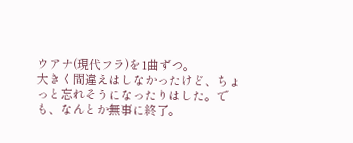ウアナ(現代フラ)を1曲ずつ。
大きく間違えはしなかったけど、ちょっと忘れそうになったりはした。でも、なんとか無事に終了。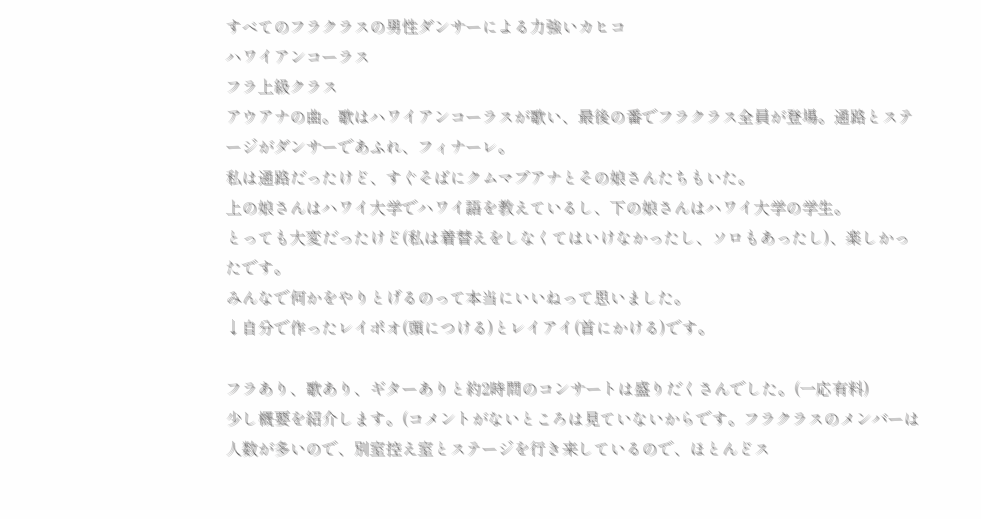すべてのフラクラスの男性ダンサーによる力強いカヒコ
ハワイアンコーラス
フラ上級クラス
アウアナの曲。歌はハワイアンコーラスが歌い、最後の番でフラクラス全員が登場。通路とステージがダンサーであふれ、フィナーレ。
私は通路だったけど、すぐそばにクムマプアナとその娘さんたちもいた。
上の娘さんはハワイ大学でハワイ語を教えているし、下の娘さんはハワイ大学の学生。
とっても大変だったけど(私は着替えをしなくてはいけなかったし、ソロもあったし)、楽しかったです。
みんなで何かをやりとげるのって本当にいいねって思いました。
↓自分で作ったレイポオ(頭につける)とレイアイ(首にかける)です。

フラあり、歌あり、ギターありと約2時間のコンサートは盛りだくさんでした。(一応有料)
少し概要を紹介します。(コメントがないところは見ていないからです。フラクラスのメンバーは人数が多いので、別室控え室とステージを行き来しているので、ほとんどス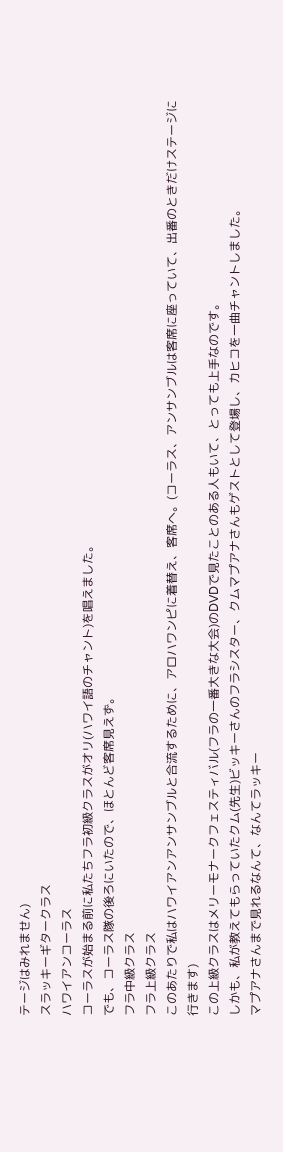テージはみれません)
スラッキーギタークラス
ハワイアンコーラス
コーラスが始まる前に私たちフラ初級クラスがオリ(ハワイ語のチャント)を唱えました。
でも、コーラス隊の後ろにいたので、ほとんど客席見えず。
フラ中級クラス
フラ上級クラス
このあたりで私はハワイアンアンサンブルと合流するために、アロハワンピに着替え、客席へ。(コーラス、アンサンブルは客席に座っていて、出番のときだけステージに行きます)
この上級クラスはメリーモナークフェスティバル(フラの一番大きな大会)のDVDで見たことのある人もいて、とっても上手なのです。
しかも、私が教えてもらっていたクム(先生)ビッキーさんのフラシスター、クムマプアナさんもゲストとして登場し、カヒコを一曲チャントしました。
マプアナさんまで見れるなんて、なんてラッキー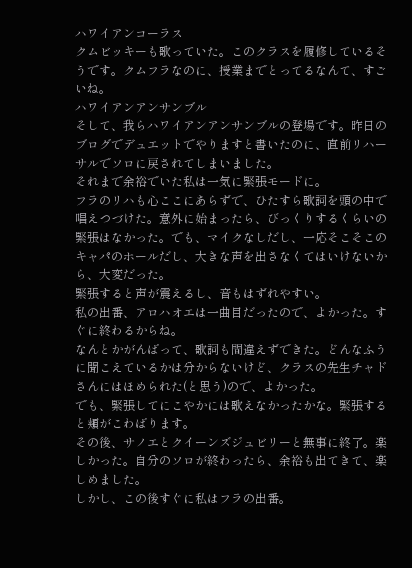ハワイアンコーラス
クムビッキーも歌っていた。このクラスを履修しているそうです。クムフラなのに、授業までとってるなんて、すごいね。
ハワイアンアンサンブル
そして、我らハワイアンアンサンブルの登場です。昨日のブログでデュエットでやりますと書いたのに、直前リハーサルでソロに戻されてしまいました。
それまで余裕でいた私は一気に緊張モードに。
フラのリハも心ここにあらずで、ひたすら歌詞を頭の中で唱えつづけた。意外に始まったら、びっくりするくらいの緊張はなかった。でも、マイクなしだし、一応そこそこのキャパのホールだし、大きな声を出さなくてはいけないから、大変だった。
緊張すると声が震えるし、音もはずれやすい。
私の出番、アロハオエは一曲目だったので、よかった。すぐに終わるからね。
なんとかがんばって、歌詞も間違えずできた。どんなふうに聞こえているかは分からないけど、クラスの先生チャドさんにはほめられた(と思う)ので、よかった。
でも、緊張してにこやかには歌えなかったかな。緊張すると頬がこわばります。
その後、サノエとクイーンズジュビリーと無事に終了。楽しかった。自分のソロが終わったら、余裕も出てきて、楽しめました。
しかし、この後すぐに私はフラの出番。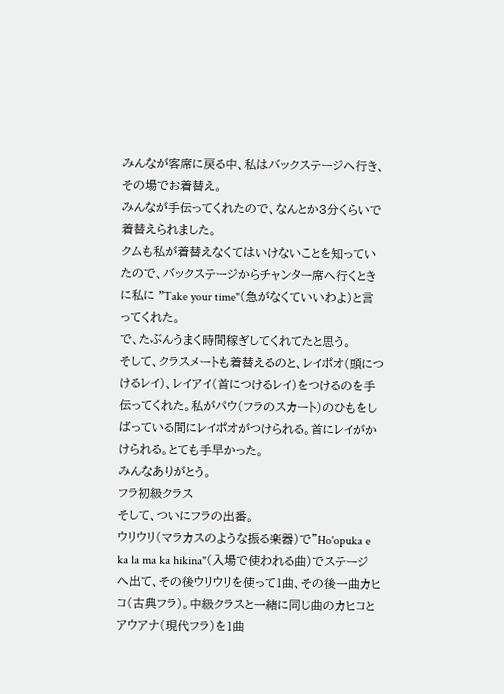みんなが客席に戻る中、私はバックステージへ行き、その場でお着替え。
みんなが手伝ってくれたので、なんとか3分くらいで着替えられました。
クムも私が着替えなくてはいけないことを知っていたので、バックステージからチャンター席へ行くときに私に ”Take your time"(急がなくていいわよ)と言ってくれた。
で、たぶんうまく時間稼ぎしてくれてたと思う。
そして、クラスメートも着替えるのと、レイポオ(頭につけるレイ)、レイアイ(首につけるレイ)をつけるのを手伝ってくれた。私がパウ(フラのスカート)のひもをしばっている間にレイポオがつけられる。首にレイがかけられる。とても手早かった。
みんなありがとう。
フラ初級クラス
そして、ついにフラの出番。
ウリウリ(マラカスのような振る楽器)で"Ho'opuka e ka la ma ka hikina"(入場で使われる曲)でステージへ出て、その後ウリウリを使って1曲、その後一曲カヒコ(古典フラ)。中級クラスと一緒に同じ曲のカヒコとアウアナ(現代フラ)を1曲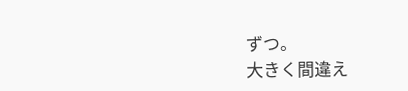ずつ。
大きく間違え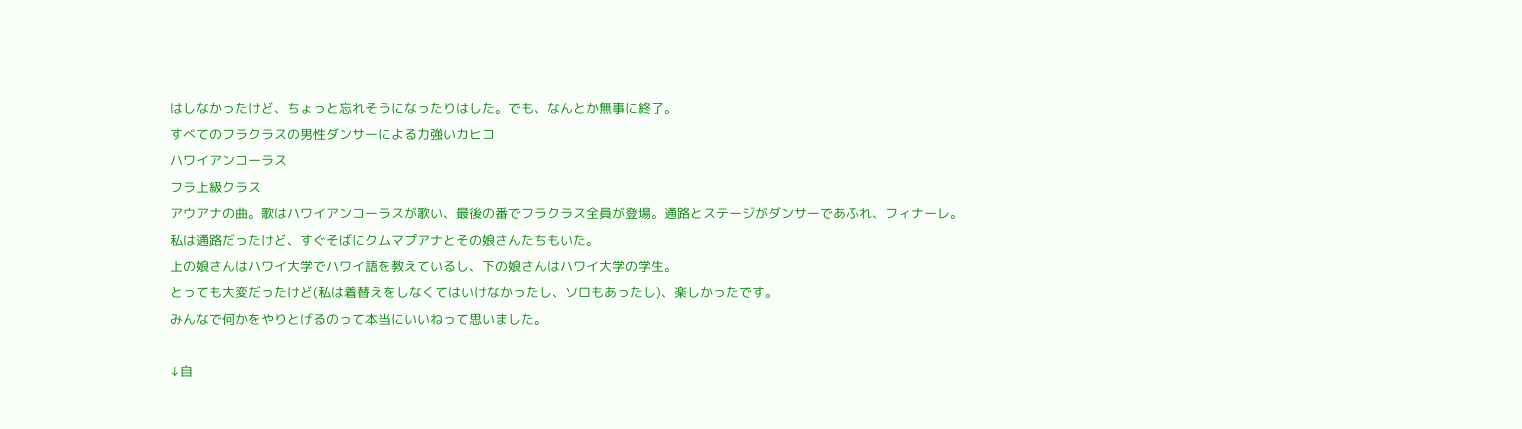はしなかったけど、ちょっと忘れそうになったりはした。でも、なんとか無事に終了。
すべてのフラクラスの男性ダンサーによる力強いカヒコ
ハワイアンコーラス
フラ上級クラス
アウアナの曲。歌はハワイアンコーラスが歌い、最後の番でフラクラス全員が登場。通路とステージがダンサーであふれ、フィナーレ。
私は通路だったけど、すぐそばにクムマプアナとその娘さんたちもいた。
上の娘さんはハワイ大学でハワイ語を教えているし、下の娘さんはハワイ大学の学生。
とっても大変だったけど(私は着替えをしなくてはいけなかったし、ソロもあったし)、楽しかったです。
みんなで何かをやりとげるのって本当にいいねって思いました。

↓自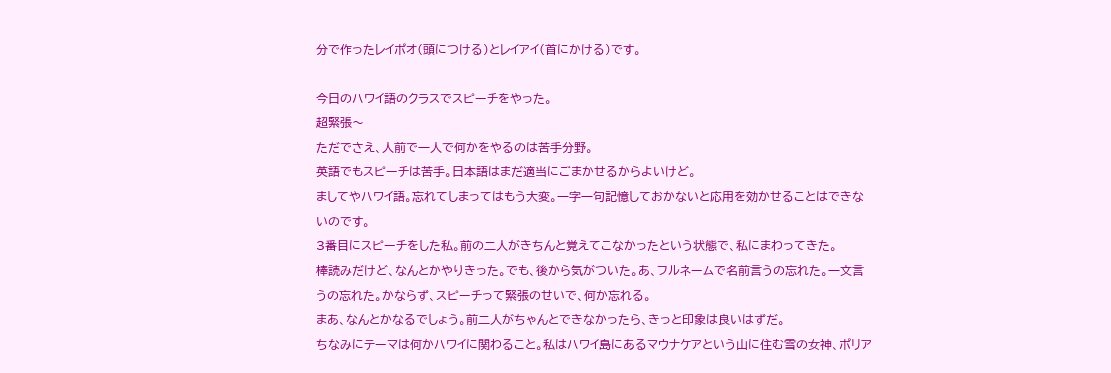分で作ったレイポオ(頭につける)とレイアイ(首にかける)です。

今日のハワイ語のクラスでスピーチをやった。
超緊張〜
ただでさえ、人前で一人で何かをやるのは苦手分野。
英語でもスピーチは苦手。日本語はまだ適当にごまかせるからよいけど。
ましてやハワイ語。忘れてしまってはもう大変。一字一句記憶しておかないと応用を効かせることはできないのです。
3番目にスピーチをした私。前の二人がきちんと覚えてこなかったという状態で、私にまわってきた。
棒読みだけど、なんとかやりきった。でも、後から気がついた。あ、フルネームで名前言うの忘れた。一文言うの忘れた。かならず、スピーチって緊張のせいで、何か忘れる。
まあ、なんとかなるでしょう。前二人がちゃんとできなかったら、きっと印象は良いはずだ。
ちなみにテーマは何かハワイに関わること。私はハワイ島にあるマウナケアという山に住む雪の女神、ポリア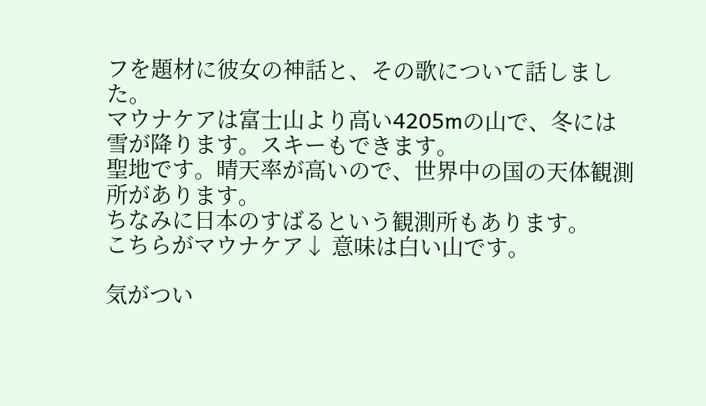フを題材に彼女の神話と、その歌について話しました。
マウナケアは富士山より高い4205mの山で、冬には雪が降ります。スキーもできます。
聖地です。晴天率が高いので、世界中の国の天体観測所があります。
ちなみに日本のすばるという観測所もあります。
こちらがマウナケア↓ 意味は白い山です。

気がつい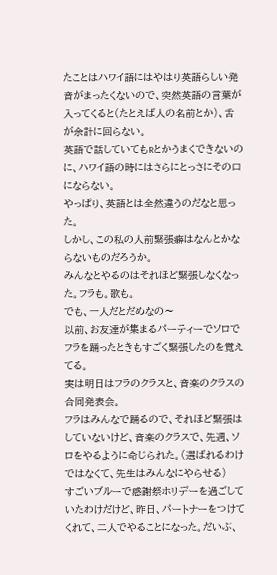たことはハワイ語にはやはり英語らしい発音がまったくないので、突然英語の言葉が入ってくると(たとえば人の名前とか)、舌が余計に回らない。
英語で話していてもRとかうまくできないのに、ハワイ語の時にはさらにとっさにその口にならない。
やっぱり、英語とは全然違うのだなと思った。
しかし、この私の人前緊張癖はなんとかならないものだろうか。
みんなとやるのはそれほど緊張しなくなった。フラも。歌も。
でも、一人だとだめなの〜
以前、お友達が集まるパーティーでソロでフラを踊ったときもすごく緊張したのを覚えてる。
実は明日はフラのクラスと、音楽のクラスの合同発表会。
フラはみんなで踊るので、それほど緊張はしていないけど、音楽のクラスで、先週、ソロをやるように命じられた。(選ばれるわけではなくて、先生はみんなにやらせる)
すごいブルーで感謝祭ホリデーを過ごしていたわけだけど、昨日、パートナーをつけてくれて、二人でやることになった。だいぶ、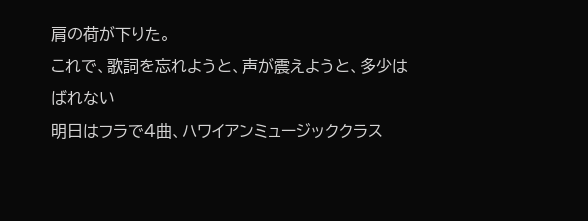肩の荷が下りた。
これで、歌詞を忘れようと、声が震えようと、多少はばれない
明日はフラで4曲、ハワイアンミュージッククラス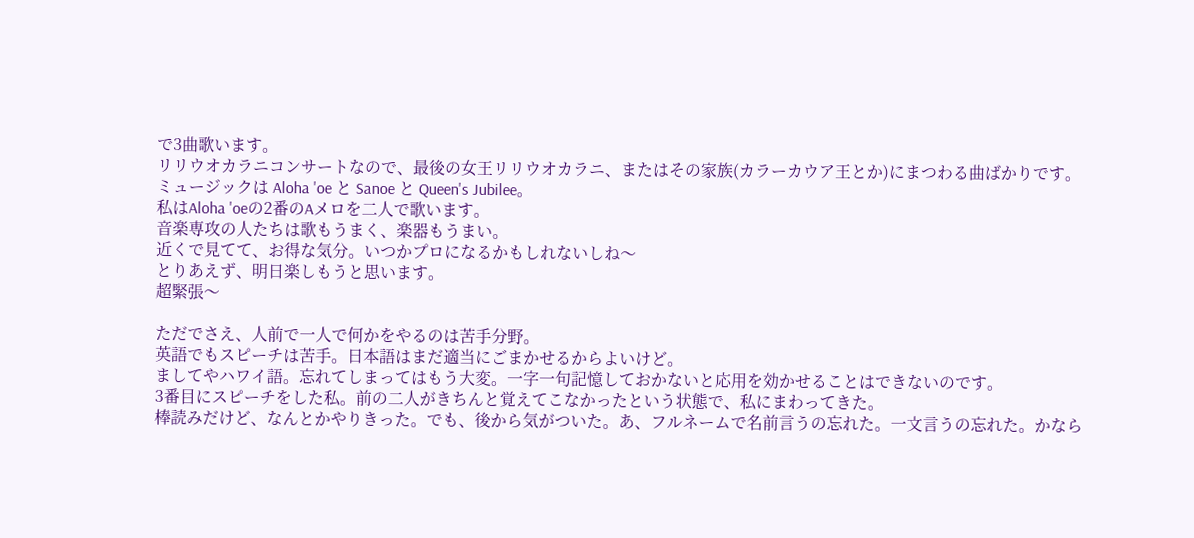で3曲歌います。
リリウオカラニコンサートなので、最後の女王リリウオカラニ、またはその家族(カラーカウア王とか)にまつわる曲ばかりです。
ミュージックは Aloha 'oe と Sanoe と Queen's Jubilee。
私はAloha 'oeの2番のAメロを二人で歌います。
音楽専攻の人たちは歌もうまく、楽器もうまい。
近くで見てて、お得な気分。いつかプロになるかもしれないしね〜
とりあえず、明日楽しもうと思います。
超緊張〜

ただでさえ、人前で一人で何かをやるのは苦手分野。
英語でもスピーチは苦手。日本語はまだ適当にごまかせるからよいけど。
ましてやハワイ語。忘れてしまってはもう大変。一字一句記憶しておかないと応用を効かせることはできないのです。
3番目にスピーチをした私。前の二人がきちんと覚えてこなかったという状態で、私にまわってきた。
棒読みだけど、なんとかやりきった。でも、後から気がついた。あ、フルネームで名前言うの忘れた。一文言うの忘れた。かなら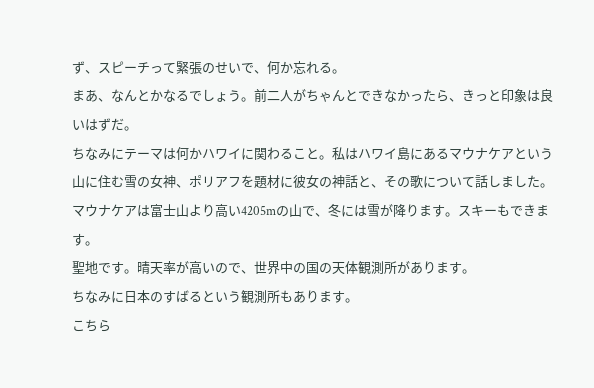ず、スピーチって緊張のせいで、何か忘れる。
まあ、なんとかなるでしょう。前二人がちゃんとできなかったら、きっと印象は良いはずだ。
ちなみにテーマは何かハワイに関わること。私はハワイ島にあるマウナケアという山に住む雪の女神、ポリアフを題材に彼女の神話と、その歌について話しました。
マウナケアは富士山より高い4205mの山で、冬には雪が降ります。スキーもできます。
聖地です。晴天率が高いので、世界中の国の天体観測所があります。
ちなみに日本のすばるという観測所もあります。
こちら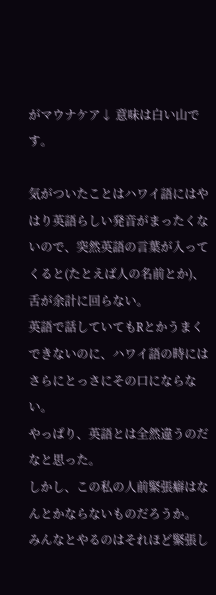がマウナケア↓ 意味は白い山です。

気がついたことはハワイ語にはやはり英語らしい発音がまったくないので、突然英語の言葉が入ってくると(たとえば人の名前とか)、舌が余計に回らない。
英語で話していてもRとかうまくできないのに、ハワイ語の時にはさらにとっさにその口にならない。
やっぱり、英語とは全然違うのだなと思った。
しかし、この私の人前緊張癖はなんとかならないものだろうか。
みんなとやるのはそれほど緊張し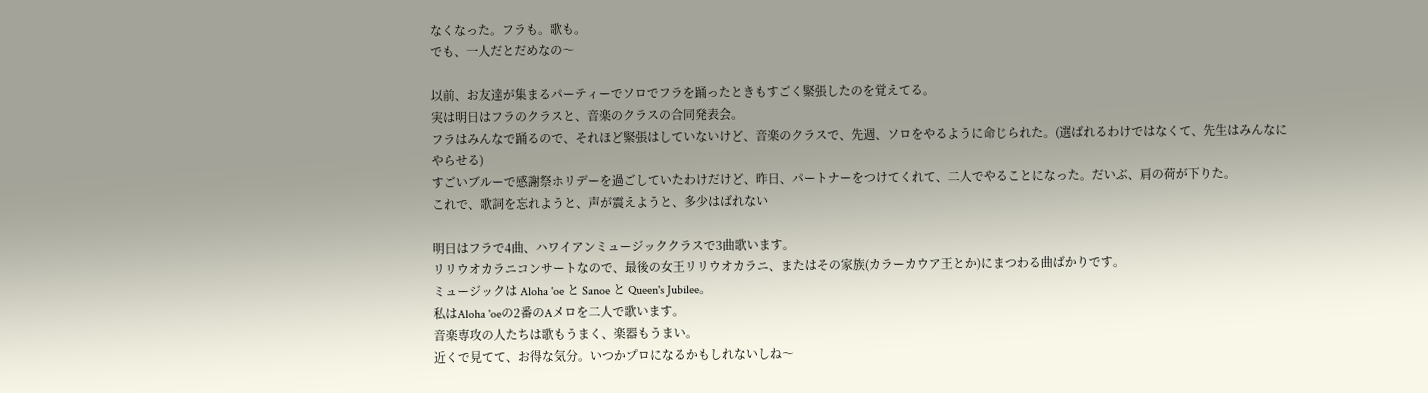なくなった。フラも。歌も。
でも、一人だとだめなの〜

以前、お友達が集まるパーティーでソロでフラを踊ったときもすごく緊張したのを覚えてる。
実は明日はフラのクラスと、音楽のクラスの合同発表会。
フラはみんなで踊るので、それほど緊張はしていないけど、音楽のクラスで、先週、ソロをやるように命じられた。(選ばれるわけではなくて、先生はみんなにやらせる)
すごいブルーで感謝祭ホリデーを過ごしていたわけだけど、昨日、パートナーをつけてくれて、二人でやることになった。だいぶ、肩の荷が下りた。
これで、歌詞を忘れようと、声が震えようと、多少はばれない

明日はフラで4曲、ハワイアンミュージッククラスで3曲歌います。
リリウオカラニコンサートなので、最後の女王リリウオカラニ、またはその家族(カラーカウア王とか)にまつわる曲ばかりです。
ミュージックは Aloha 'oe と Sanoe と Queen's Jubilee。
私はAloha 'oeの2番のAメロを二人で歌います。
音楽専攻の人たちは歌もうまく、楽器もうまい。
近くで見てて、お得な気分。いつかプロになるかもしれないしね〜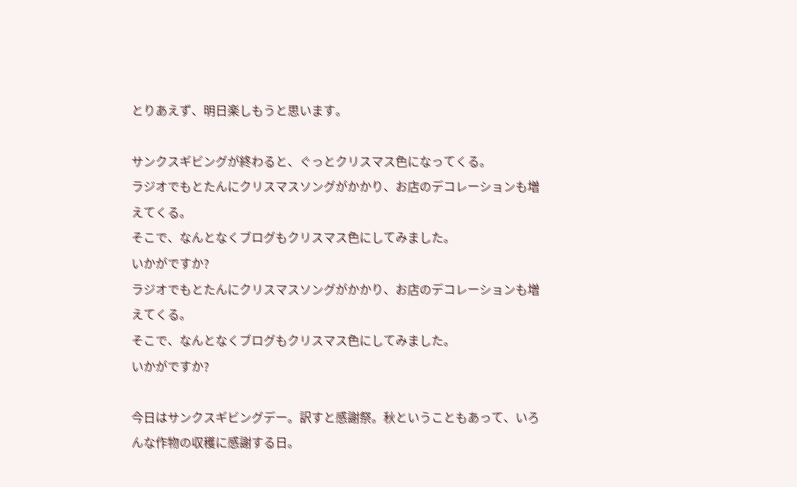とりあえず、明日楽しもうと思います。

サンクスギビングが終わると、ぐっとクリスマス色になってくる。
ラジオでもとたんにクリスマスソングがかかり、お店のデコレーションも増えてくる。
そこで、なんとなくブログもクリスマス色にしてみました。
いかがですか?
ラジオでもとたんにクリスマスソングがかかり、お店のデコレーションも増えてくる。
そこで、なんとなくブログもクリスマス色にしてみました。
いかがですか?

今日はサンクスギビングデー。訳すと感謝祭。秋ということもあって、いろんな作物の収穫に感謝する日。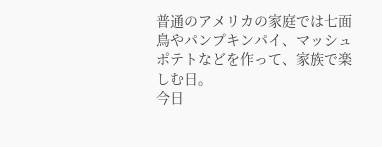普通のアメリカの家庭では七面鳥やパンプキンパイ、マッシュポテトなどを作って、家族で楽しむ日。
今日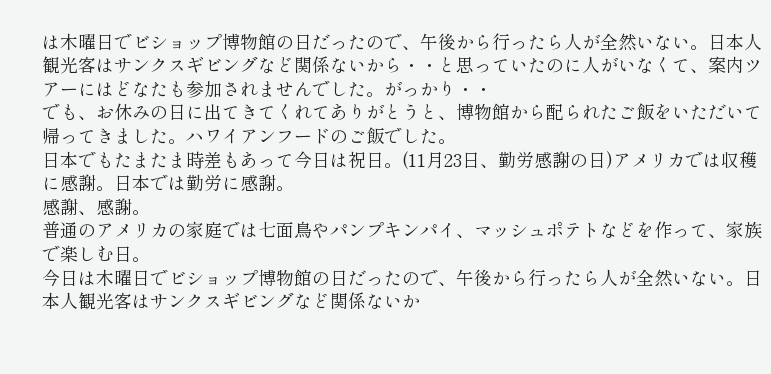は木曜日でビショップ博物館の日だったので、午後から行ったら人が全然いない。日本人観光客はサンクスギビングなど関係ないから・・と思っていたのに人がいなくて、案内ツアーにはどなたも参加されませんでした。がっかり・・
でも、お休みの日に出てきてくれてありがとうと、博物館から配られたご飯をいただいて帰ってきました。ハワイアンフードのご飯でした。
日本でもたまたま時差もあって今日は祝日。(11月23日、勤労感謝の日)アメリカでは収穫に感謝。日本では勤労に感謝。
感謝、感謝。
普通のアメリカの家庭では七面鳥やパンプキンパイ、マッシュポテトなどを作って、家族で楽しむ日。
今日は木曜日でビショップ博物館の日だったので、午後から行ったら人が全然いない。日本人観光客はサンクスギビングなど関係ないか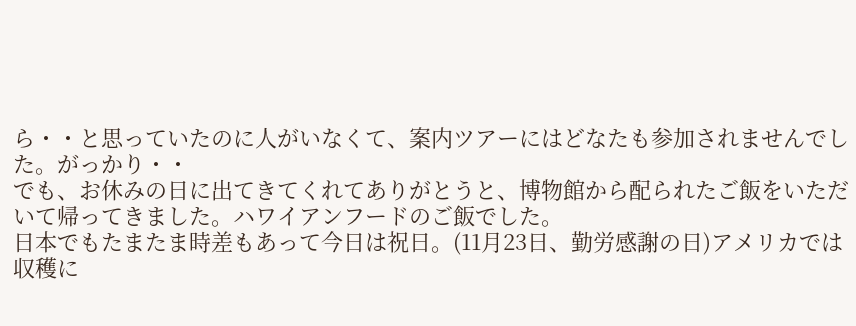ら・・と思っていたのに人がいなくて、案内ツアーにはどなたも参加されませんでした。がっかり・・
でも、お休みの日に出てきてくれてありがとうと、博物館から配られたご飯をいただいて帰ってきました。ハワイアンフードのご飯でした。
日本でもたまたま時差もあって今日は祝日。(11月23日、勤労感謝の日)アメリカでは収穫に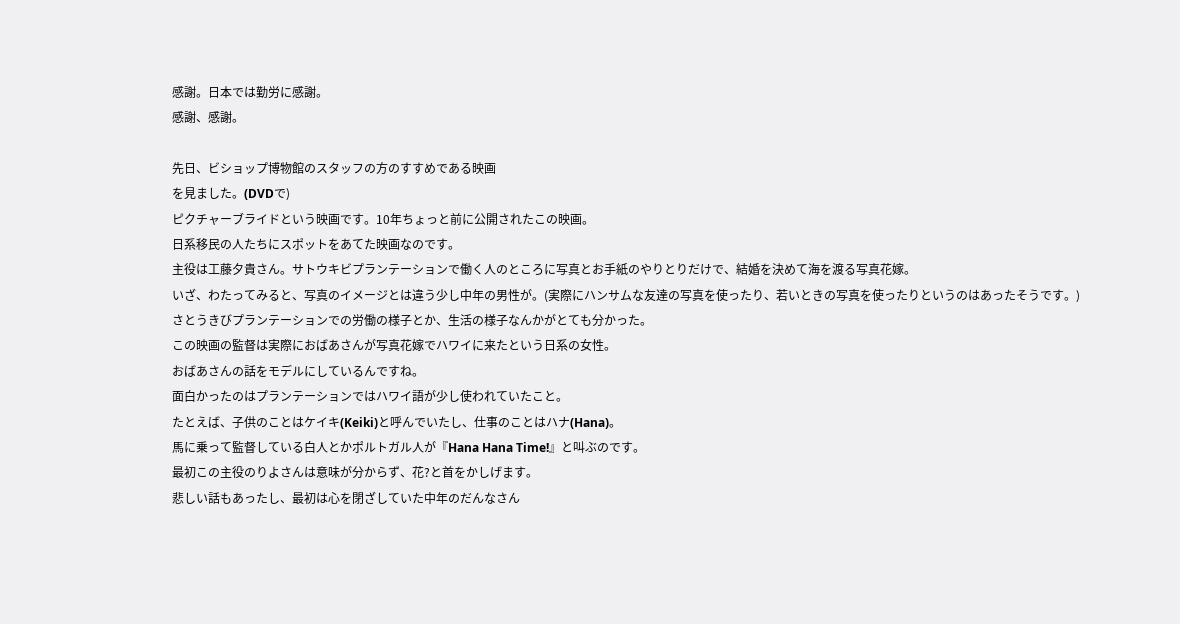感謝。日本では勤労に感謝。
感謝、感謝。

先日、ビショップ博物館のスタッフの方のすすめである映画
を見ました。(DVDで)
ピクチャーブライドという映画です。10年ちょっと前に公開されたこの映画。
日系移民の人たちにスポットをあてた映画なのです。
主役は工藤夕貴さん。サトウキビプランテーションで働く人のところに写真とお手紙のやりとりだけで、結婚を決めて海を渡る写真花嫁。
いざ、わたってみると、写真のイメージとは違う少し中年の男性が。(実際にハンサムな友達の写真を使ったり、若いときの写真を使ったりというのはあったそうです。)
さとうきびプランテーションでの労働の様子とか、生活の様子なんかがとても分かった。
この映画の監督は実際におばあさんが写真花嫁でハワイに来たという日系の女性。
おばあさんの話をモデルにしているんですね。
面白かったのはプランテーションではハワイ語が少し使われていたこと。
たとえば、子供のことはケイキ(Keiki)と呼んでいたし、仕事のことはハナ(Hana)。
馬に乗って監督している白人とかポルトガル人が『Hana Hana Time!』と叫ぶのです。
最初この主役のりよさんは意味が分からず、花?と首をかしげます。
悲しい話もあったし、最初は心を閉ざしていた中年のだんなさん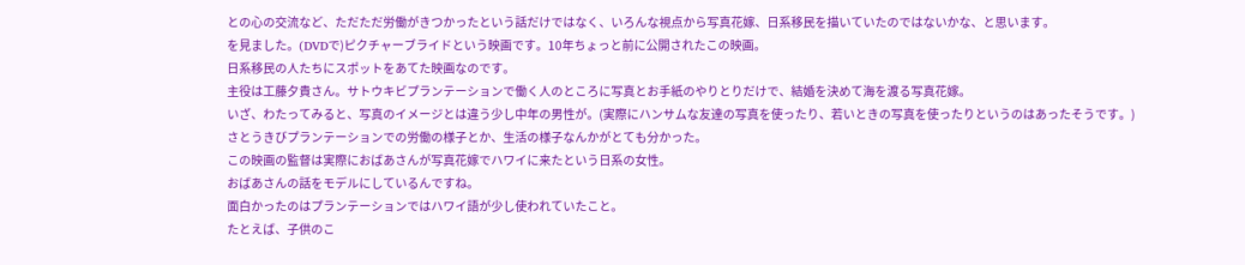との心の交流など、ただただ労働がきつかったという話だけではなく、いろんな視点から写真花嫁、日系移民を描いていたのではないかな、と思います。
を見ました。(DVDで)ピクチャーブライドという映画です。10年ちょっと前に公開されたこの映画。
日系移民の人たちにスポットをあてた映画なのです。
主役は工藤夕貴さん。サトウキビプランテーションで働く人のところに写真とお手紙のやりとりだけで、結婚を決めて海を渡る写真花嫁。
いざ、わたってみると、写真のイメージとは違う少し中年の男性が。(実際にハンサムな友達の写真を使ったり、若いときの写真を使ったりというのはあったそうです。)
さとうきびプランテーションでの労働の様子とか、生活の様子なんかがとても分かった。
この映画の監督は実際におばあさんが写真花嫁でハワイに来たという日系の女性。
おばあさんの話をモデルにしているんですね。
面白かったのはプランテーションではハワイ語が少し使われていたこと。
たとえば、子供のこ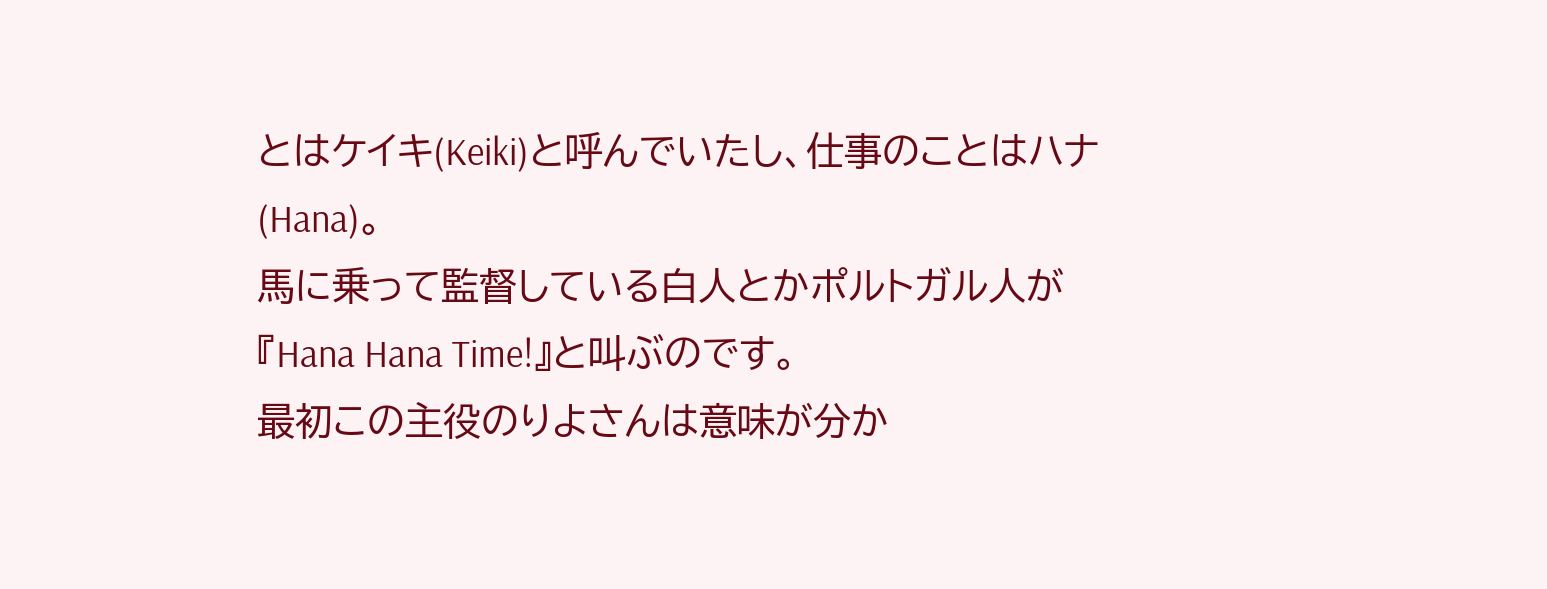とはケイキ(Keiki)と呼んでいたし、仕事のことはハナ(Hana)。
馬に乗って監督している白人とかポルトガル人が『Hana Hana Time!』と叫ぶのです。
最初この主役のりよさんは意味が分か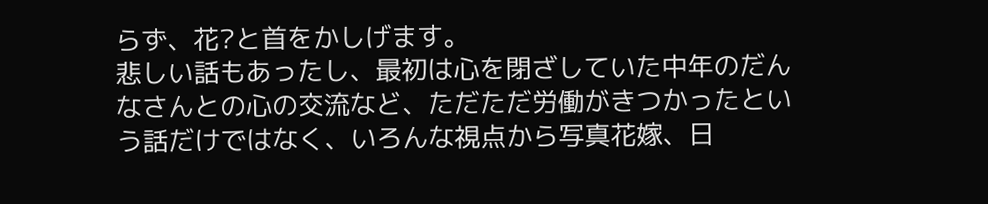らず、花?と首をかしげます。
悲しい話もあったし、最初は心を閉ざしていた中年のだんなさんとの心の交流など、ただただ労働がきつかったという話だけではなく、いろんな視点から写真花嫁、日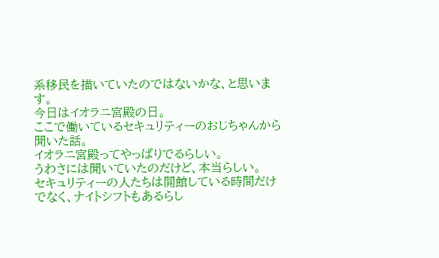系移民を描いていたのではないかな、と思います。
今日はイオラニ宮殿の日。
ここで働いているセキュリティーのおじちゃんから聞いた話。
イオラニ宮殿ってやっぱりでるらしい。
うわさには聞いていたのだけど、本当らしい。
セキュリティーの人たちは開館している時間だけでなく、ナイトシフトもあるらし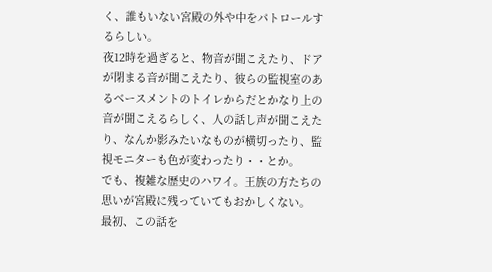く、誰もいない宮殿の外や中をパトロールするらしい。
夜12時を過ぎると、物音が聞こえたり、ドアが閉まる音が聞こえたり、彼らの監視室のあるベースメントのトイレからだとかなり上の音が聞こえるらしく、人の話し声が聞こえたり、なんか影みたいなものが横切ったり、監視モニターも色が変わったり・・とか。
でも、複雑な歴史のハワイ。王族の方たちの思いが宮殿に残っていてもおかしくない。
最初、この話を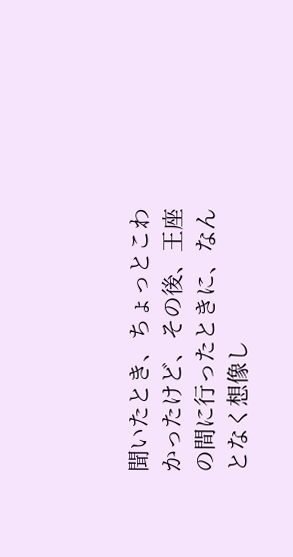聞いたとき、ちょっとこわかったけど、その後、王座の間に行ったときに、なんとなく想像し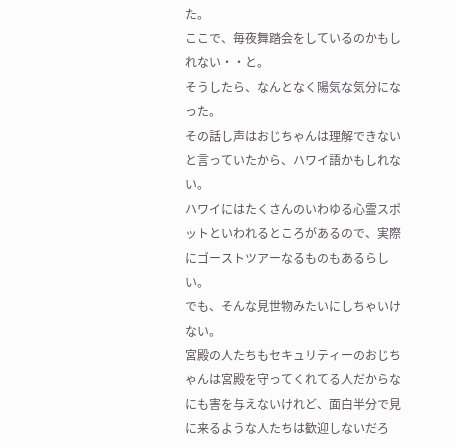た。
ここで、毎夜舞踏会をしているのかもしれない・・と。
そうしたら、なんとなく陽気な気分になった。
その話し声はおじちゃんは理解できないと言っていたから、ハワイ語かもしれない。
ハワイにはたくさんのいわゆる心霊スポットといわれるところがあるので、実際にゴーストツアーなるものもあるらしい。
でも、そんな見世物みたいにしちゃいけない。
宮殿の人たちもセキュリティーのおじちゃんは宮殿を守ってくれてる人だからなにも害を与えないけれど、面白半分で見に来るような人たちは歓迎しないだろ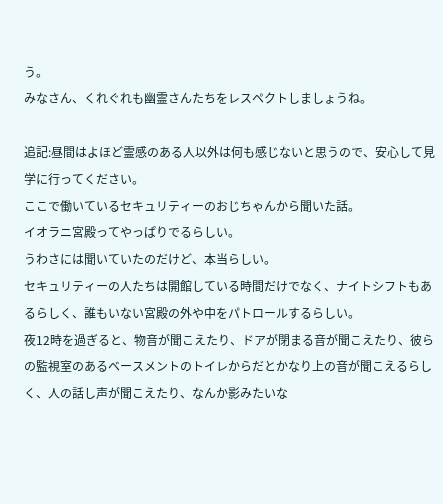う。
みなさん、くれぐれも幽霊さんたちをレスペクトしましょうね。

追記:昼間はよほど霊感のある人以外は何も感じないと思うので、安心して見学に行ってください。
ここで働いているセキュリティーのおじちゃんから聞いた話。
イオラニ宮殿ってやっぱりでるらしい。
うわさには聞いていたのだけど、本当らしい。
セキュリティーの人たちは開館している時間だけでなく、ナイトシフトもあるらしく、誰もいない宮殿の外や中をパトロールするらしい。
夜12時を過ぎると、物音が聞こえたり、ドアが閉まる音が聞こえたり、彼らの監視室のあるベースメントのトイレからだとかなり上の音が聞こえるらしく、人の話し声が聞こえたり、なんか影みたいな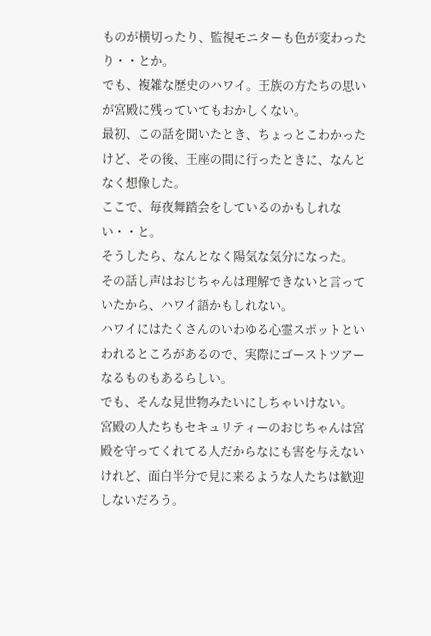ものが横切ったり、監視モニターも色が変わったり・・とか。
でも、複雑な歴史のハワイ。王族の方たちの思いが宮殿に残っていてもおかしくない。
最初、この話を聞いたとき、ちょっとこわかったけど、その後、王座の間に行ったときに、なんとなく想像した。
ここで、毎夜舞踏会をしているのかもしれない・・と。
そうしたら、なんとなく陽気な気分になった。
その話し声はおじちゃんは理解できないと言っていたから、ハワイ語かもしれない。
ハワイにはたくさんのいわゆる心霊スポットといわれるところがあるので、実際にゴーストツアーなるものもあるらしい。
でも、そんな見世物みたいにしちゃいけない。
宮殿の人たちもセキュリティーのおじちゃんは宮殿を守ってくれてる人だからなにも害を与えないけれど、面白半分で見に来るような人たちは歓迎しないだろう。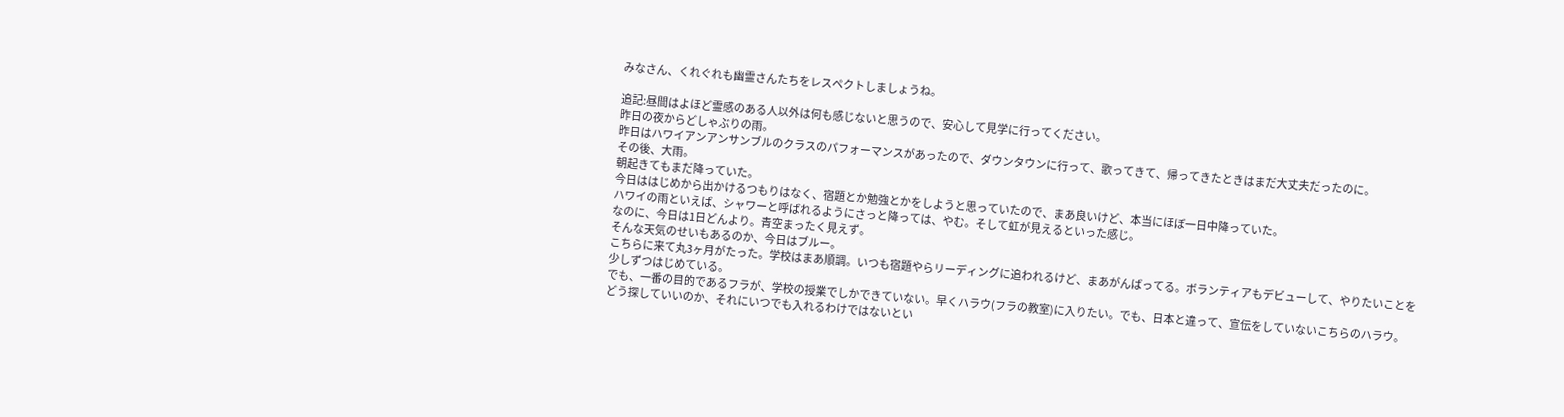みなさん、くれぐれも幽霊さんたちをレスペクトしましょうね。

追記:昼間はよほど霊感のある人以外は何も感じないと思うので、安心して見学に行ってください。
昨日の夜からどしゃぶりの雨。
昨日はハワイアンアンサンブルのクラスのパフォーマンスがあったので、ダウンタウンに行って、歌ってきて、帰ってきたときはまだ大丈夫だったのに。
その後、大雨。
朝起きてもまだ降っていた。
今日ははじめから出かけるつもりはなく、宿題とか勉強とかをしようと思っていたので、まあ良いけど、本当にほぼ一日中降っていた。
ハワイの雨といえば、シャワーと呼ばれるようにさっと降っては、やむ。そして虹が見えるといった感じ。
なのに、今日は1日どんより。青空まったく見えず。
そんな天気のせいもあるのか、今日はブルー。
こちらに来て丸3ヶ月がたった。学校はまあ順調。いつも宿題やらリーディングに追われるけど、まあがんばってる。ボランティアもデビューして、やりたいことを少しずつはじめている。
でも、一番の目的であるフラが、学校の授業でしかできていない。早くハラウ(フラの教室)に入りたい。でも、日本と違って、宣伝をしていないこちらのハラウ。どう探していいのか、それにいつでも入れるわけではないとい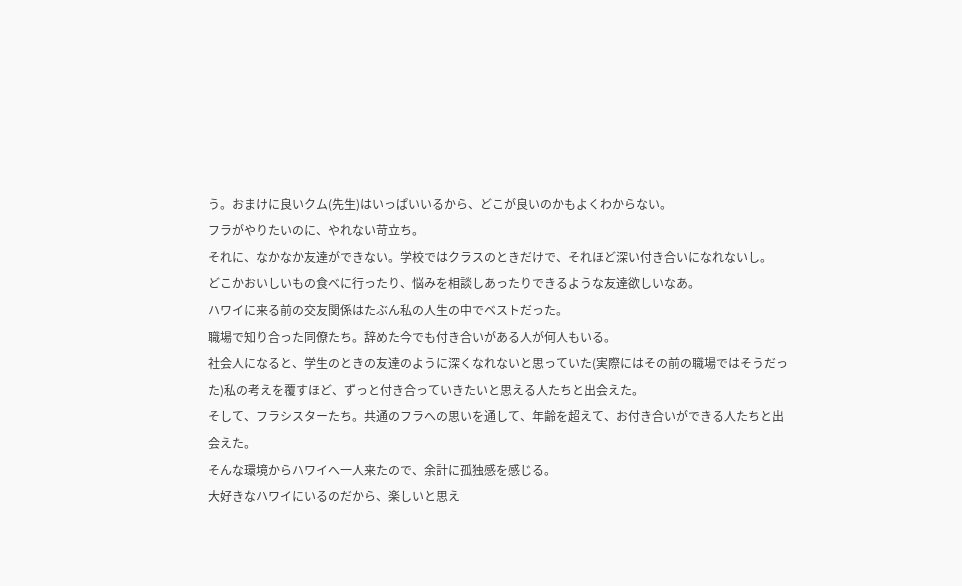う。おまけに良いクム(先生)はいっぱいいるから、どこが良いのかもよくわからない。
フラがやりたいのに、やれない苛立ち。
それに、なかなか友達ができない。学校ではクラスのときだけで、それほど深い付き合いになれないし。
どこかおいしいもの食べに行ったり、悩みを相談しあったりできるような友達欲しいなあ。
ハワイに来る前の交友関係はたぶん私の人生の中でベストだった。
職場で知り合った同僚たち。辞めた今でも付き合いがある人が何人もいる。
社会人になると、学生のときの友達のように深くなれないと思っていた(実際にはその前の職場ではそうだった)私の考えを覆すほど、ずっと付き合っていきたいと思える人たちと出会えた。
そして、フラシスターたち。共通のフラへの思いを通して、年齢を超えて、お付き合いができる人たちと出会えた。
そんな環境からハワイへ一人来たので、余計に孤独感を感じる。
大好きなハワイにいるのだから、楽しいと思え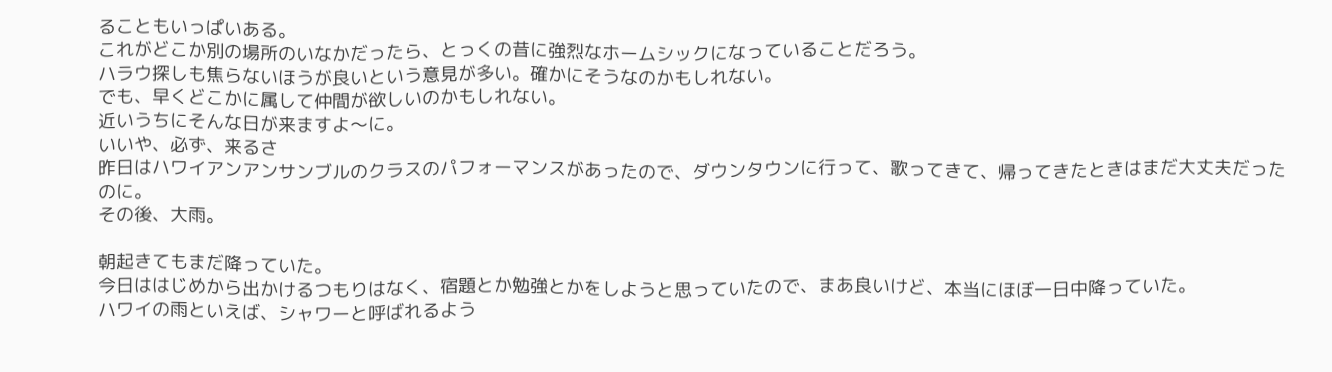ることもいっぱいある。
これがどこか別の場所のいなかだったら、とっくの昔に強烈なホームシックになっていることだろう。
ハラウ探しも焦らないほうが良いという意見が多い。確かにそうなのかもしれない。
でも、早くどこかに属して仲間が欲しいのかもしれない。
近いうちにそんな日が来ますよ〜に。
いいや、必ず、来るさ
昨日はハワイアンアンサンブルのクラスのパフォーマンスがあったので、ダウンタウンに行って、歌ってきて、帰ってきたときはまだ大丈夫だったのに。
その後、大雨。

朝起きてもまだ降っていた。
今日ははじめから出かけるつもりはなく、宿題とか勉強とかをしようと思っていたので、まあ良いけど、本当にほぼ一日中降っていた。
ハワイの雨といえば、シャワーと呼ばれるよう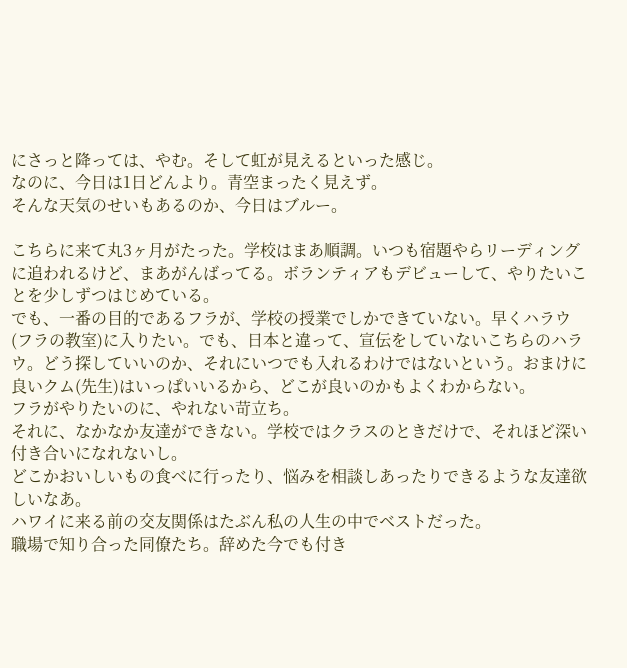にさっと降っては、やむ。そして虹が見えるといった感じ。
なのに、今日は1日どんより。青空まったく見えず。
そんな天気のせいもあるのか、今日はブルー。

こちらに来て丸3ヶ月がたった。学校はまあ順調。いつも宿題やらリーディングに追われるけど、まあがんばってる。ボランティアもデビューして、やりたいことを少しずつはじめている。
でも、一番の目的であるフラが、学校の授業でしかできていない。早くハラウ(フラの教室)に入りたい。でも、日本と違って、宣伝をしていないこちらのハラウ。どう探していいのか、それにいつでも入れるわけではないという。おまけに良いクム(先生)はいっぱいいるから、どこが良いのかもよくわからない。
フラがやりたいのに、やれない苛立ち。
それに、なかなか友達ができない。学校ではクラスのときだけで、それほど深い付き合いになれないし。
どこかおいしいもの食べに行ったり、悩みを相談しあったりできるような友達欲しいなあ。
ハワイに来る前の交友関係はたぶん私の人生の中でベストだった。
職場で知り合った同僚たち。辞めた今でも付き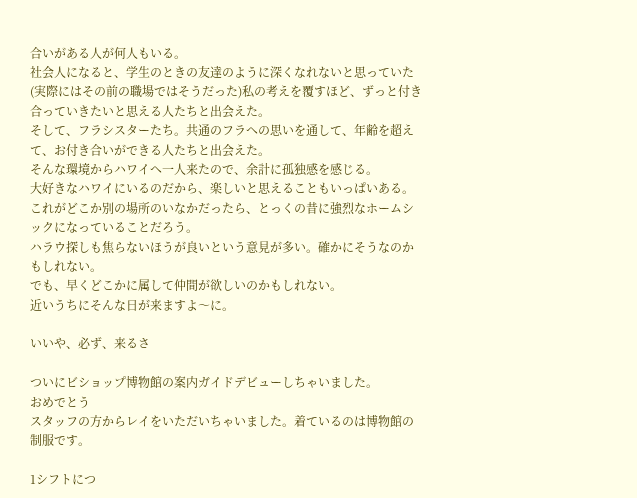合いがある人が何人もいる。
社会人になると、学生のときの友達のように深くなれないと思っていた(実際にはその前の職場ではそうだった)私の考えを覆すほど、ずっと付き合っていきたいと思える人たちと出会えた。
そして、フラシスターたち。共通のフラへの思いを通して、年齢を超えて、お付き合いができる人たちと出会えた。
そんな環境からハワイへ一人来たので、余計に孤独感を感じる。
大好きなハワイにいるのだから、楽しいと思えることもいっぱいある。
これがどこか別の場所のいなかだったら、とっくの昔に強烈なホームシックになっていることだろう。
ハラウ探しも焦らないほうが良いという意見が多い。確かにそうなのかもしれない。
でも、早くどこかに属して仲間が欲しいのかもしれない。
近いうちにそんな日が来ますよ〜に。

いいや、必ず、来るさ

ついにビショップ博物館の案内ガイドデビューしちゃいました。
おめでとう
スタッフの方からレイをいただいちゃいました。着ているのは博物館の制服です。

1シフトにつ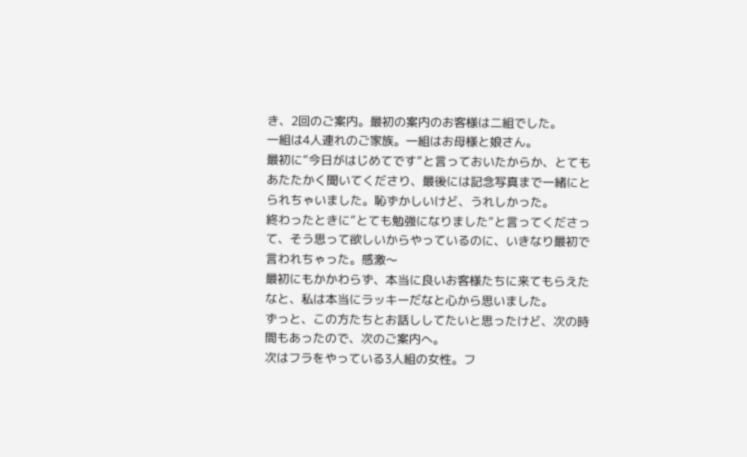き、2回のご案内。最初の案内のお客様は二組でした。
一組は4人連れのご家族。一組はお母様と娘さん。
最初に”今日がはじめてです”と言っておいたからか、とてもあたたかく聞いてくださり、最後には記念写真まで一緒にとられちゃいました。恥ずかしいけど、うれしかった。
終わったときに”とても勉強になりました”と言ってくださって、そう思って欲しいからやっているのに、いきなり最初で言われちゃった。感激〜
最初にもかかわらず、本当に良いお客様たちに来てもらえたなと、私は本当にラッキーだなと心から思いました。
ずっと、この方たちとお話ししてたいと思ったけど、次の時間もあったので、次のご案内へ。
次はフラをやっている3人組の女性。フ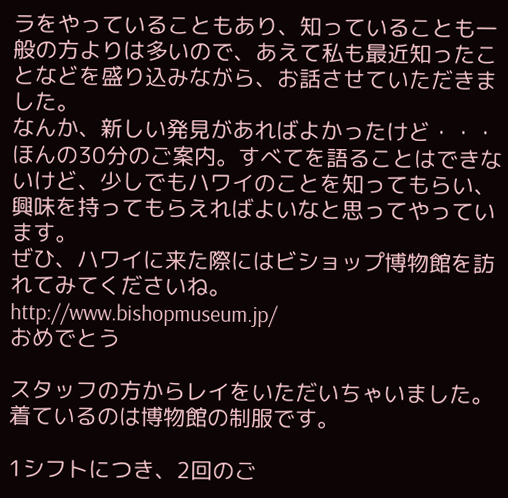ラをやっていることもあり、知っていることも一般の方よりは多いので、あえて私も最近知ったことなどを盛り込みながら、お話させていただきました。
なんか、新しい発見があればよかったけど・・・
ほんの30分のご案内。すべてを語ることはできないけど、少しでもハワイのことを知ってもらい、興味を持ってもらえればよいなと思ってやっています。
ぜひ、ハワイに来た際にはビショップ博物館を訪れてみてくださいね。
http://www.bishopmuseum.jp/
おめでとう

スタッフの方からレイをいただいちゃいました。着ているのは博物館の制服です。

1シフトにつき、2回のご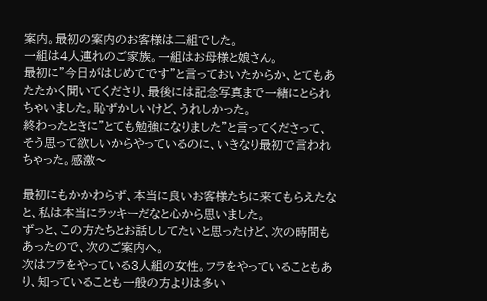案内。最初の案内のお客様は二組でした。
一組は4人連れのご家族。一組はお母様と娘さん。
最初に”今日がはじめてです”と言っておいたからか、とてもあたたかく聞いてくださり、最後には記念写真まで一緒にとられちゃいました。恥ずかしいけど、うれしかった。
終わったときに”とても勉強になりました”と言ってくださって、そう思って欲しいからやっているのに、いきなり最初で言われちゃった。感激〜

最初にもかかわらず、本当に良いお客様たちに来てもらえたなと、私は本当にラッキーだなと心から思いました。
ずっと、この方たちとお話ししてたいと思ったけど、次の時間もあったので、次のご案内へ。
次はフラをやっている3人組の女性。フラをやっていることもあり、知っていることも一般の方よりは多い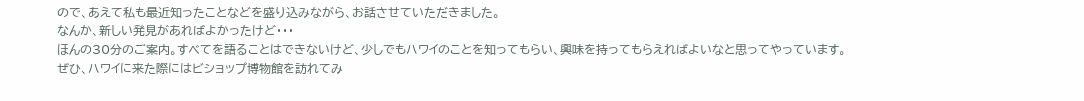ので、あえて私も最近知ったことなどを盛り込みながら、お話させていただきました。
なんか、新しい発見があればよかったけど・・・
ほんの30分のご案内。すべてを語ることはできないけど、少しでもハワイのことを知ってもらい、興味を持ってもらえればよいなと思ってやっています。
ぜひ、ハワイに来た際にはビショップ博物館を訪れてみ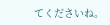てくださいね。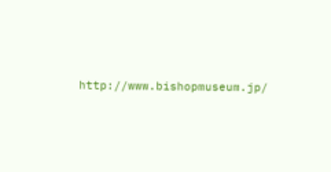http://www.bishopmuseum.jp/